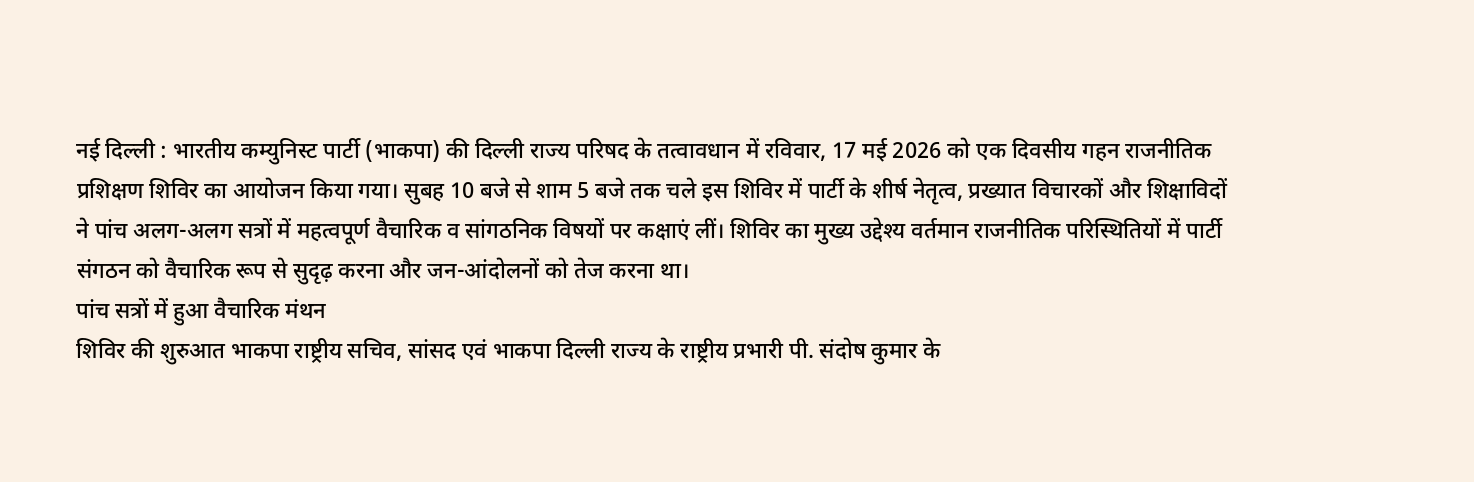नई दिल्ली : भारतीय कम्युनिस्ट पार्टी (भाकपा) की दिल्ली राज्य परिषद के तत्वावधान में रविवार, 17 मई 2026 को एक दिवसीय गहन राजनीतिक प्रशिक्षण शिविर का आयोजन किया गया। सुबह 10 बजे से शाम 5 बजे तक चले इस शिविर में पार्टी के शीर्ष नेतृत्व, प्रख्यात विचारकों और शिक्षाविदों ने पांच अलग-अलग सत्रों में महत्वपूर्ण वैचारिक व सांगठनिक विषयों पर कक्षाएं लीं। शिविर का मुख्य उद्देश्य वर्तमान राजनीतिक परिस्थितियों में पार्टी संगठन को वैचारिक रूप से सुदृढ़ करना और जन-आंदोलनों को तेज करना था।
पांच सत्रों में हुआ वैचारिक मंथन
शिविर की शुरुआत भाकपा राष्ट्रीय सचिव, सांसद एवं भाकपा दिल्ली राज्य के राष्ट्रीय प्रभारी पी. संदोष कुमार के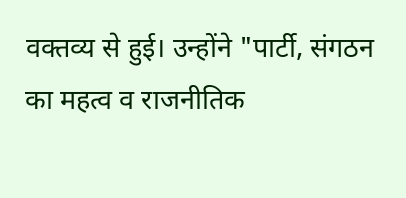वक्तव्य से हुई। उन्होंने "पार्टी, संगठन का महत्व व राजनीतिक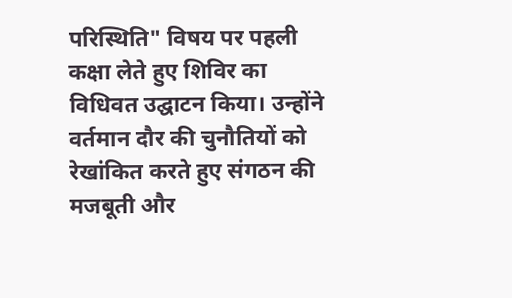परिस्थिति" विषय पर पहली कक्षा लेते हुए शिविर का विधिवत उद्घाटन किया। उन्होंने वर्तमान दौर की चुनौतियों को रेखांकित करते हुए संगठन की मजबूती और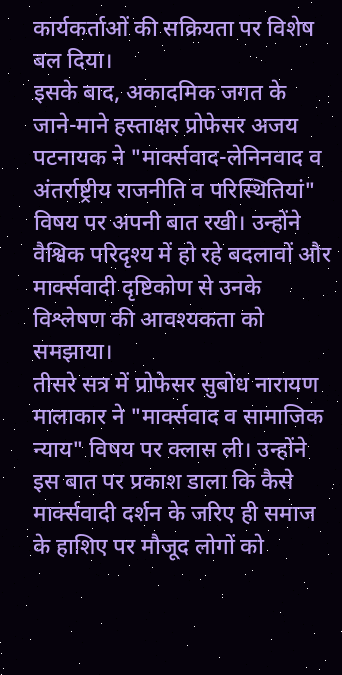कार्यकर्ताओं की सक्रियता पर विशेष बल दिया।
इसके बाद, अकादमिक जगत के जाने-माने हस्ताक्षर प्रोफेसर अजय पटनायक ने "मार्क्सवाद-लेनिनवाद व अंतर्राष्ट्रीय राजनीति व परिस्थितियां" विषय पर अपनी बात रखी। उन्होंने वैश्विक परिदृश्य में हो रहे बदलावों और मार्क्सवादी दृष्टिकोण से उनके विश्लेषण की आवश्यकता को समझाया।
तीसरे सत्र में प्रोफेसर सुबोध नारायण मालाकार ने "मार्क्सवाद व सामाजिक न्याय" विषय पर क्लास ली। उन्होंने इस बात पर प्रकाश डाला कि कैसे मार्क्सवादी दर्शन के जरिए ही समाज के हाशिए पर मौजूद लोगों को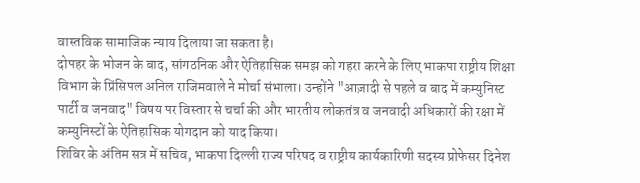वास्तविक सामाजिक न्याय दिलाया जा सकता है।
दोपहर के भोजन के बाद, सांगठनिक और ऐतिहासिक समझ को गहरा करने के लिए भाकपा राष्ट्रीय शिक्षा विभाग के प्रिंसिपल अनिल राजिमवाले ने मोर्चा संभाला। उन्होंने "आज़ादी से पहले व बाद में कम्युनिस्ट पार्टी व जनवाद" विषय पर विस्तार से चर्चा की और भारतीय लोकतंत्र व जनवादी अधिकारों की रक्षा में कम्युनिस्टों के ऐतिहासिक योगदान को याद किया।
शिविर के अंतिम सत्र में सचिव, भाकपा दिल्ली राज्य परिषद व राष्ट्रीय कार्यकारिणी सदस्य प्रोफेसर दिनेश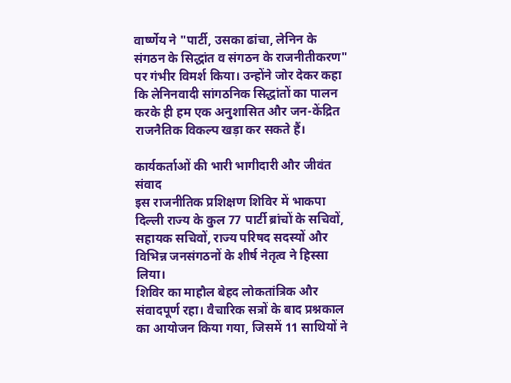वार्ष्णेय ने "पार्टी, उसका ढांचा, लेनिन के संगठन के सिद्धांत व संगठन के राजनीतीकरण" पर गंभीर विमर्श किया। उन्होंने जोर देकर कहा कि लेनिनवादी सांगठनिक सिद्धांतों का पालन करके ही हम एक अनुशासित और जन-केंद्रित राजनैतिक विकल्प खड़ा कर सकते हैं।

कार्यकर्ताओं की भारी भागीदारी और जीवंत संवाद
इस राजनीतिक प्रशिक्षण शिविर में भाकपा दिल्ली राज्य के कुल 77 पार्टी ब्रांचों के सचिवों, सहायक सचिवों, राज्य परिषद सदस्यों और विभिन्न जनसंगठनों के शीर्ष नेतृत्व ने हिस्सा लिया।
शिविर का माहौल बेहद लोकतांत्रिक और संवादपूर्ण रहा। वैचारिक सत्रों के बाद प्रश्नकाल का आयोजन किया गया, जिसमें 11 साथियों ने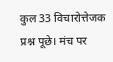कुल 33 विचारोत्तेजक प्रश्न पूछे। मंच पर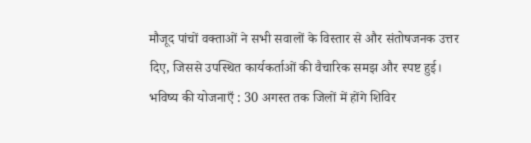मौजूद पांचों वक्ताओं ने सभी सवालों के विस्तार से और संतोषजनक उत्तर दिए, जिससे उपस्थित कार्यकर्ताओं की वैचारिक समझ और स्पष्ट हुई।
भविष्य की योजनाएँ : 30 अगस्त तक जिलों में होंगे शिविर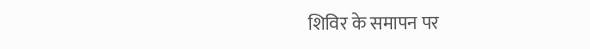शिविर के समापन पर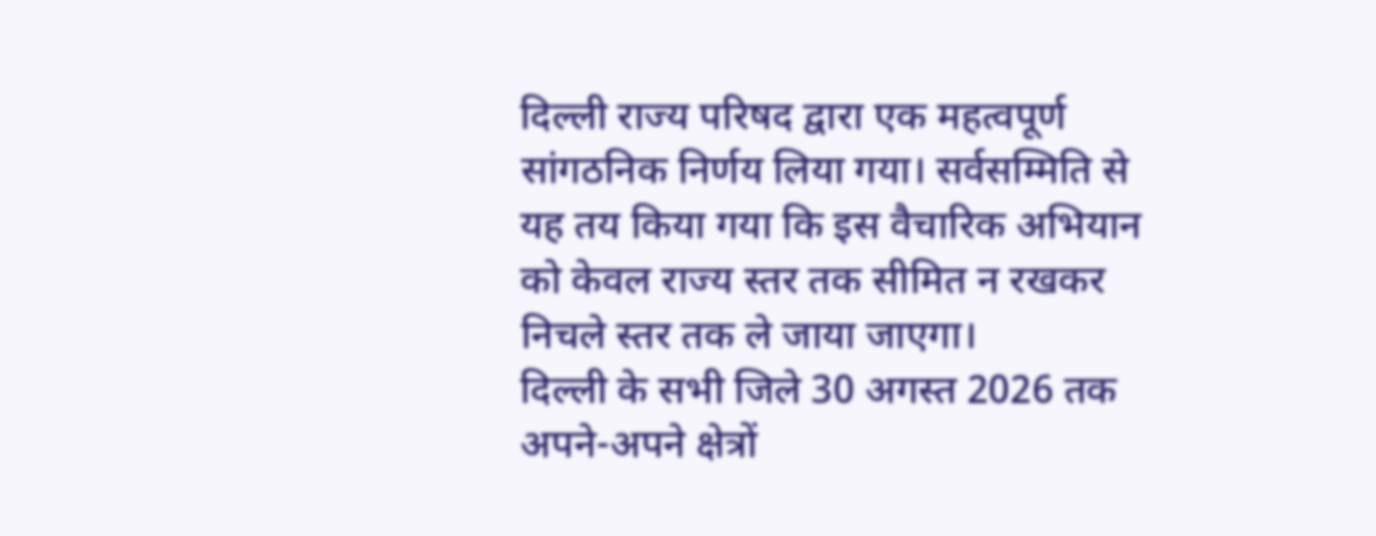दिल्ली राज्य परिषद द्वारा एक महत्वपूर्ण सांगठनिक निर्णय लिया गया। सर्वसम्मिति से यह तय किया गया कि इस वैचारिक अभियान को केवल राज्य स्तर तक सीमित न रखकर निचले स्तर तक ले जाया जाएगा।
दिल्ली के सभी जिले 30 अगस्त 2026 तक अपने-अपने क्षेत्रों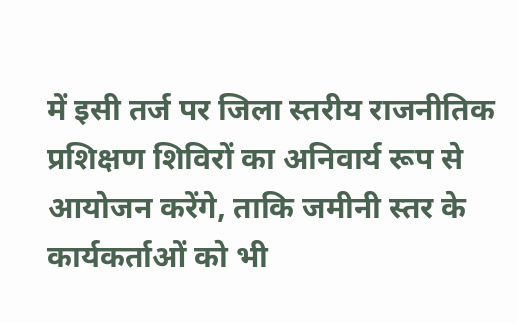में इसी तर्ज पर जिला स्तरीय राजनीतिक प्रशिक्षण शिविरों का अनिवार्य रूप से आयोजन करेंगे, ताकि जमीनी स्तर के कार्यकर्ताओं को भी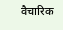वैचारिक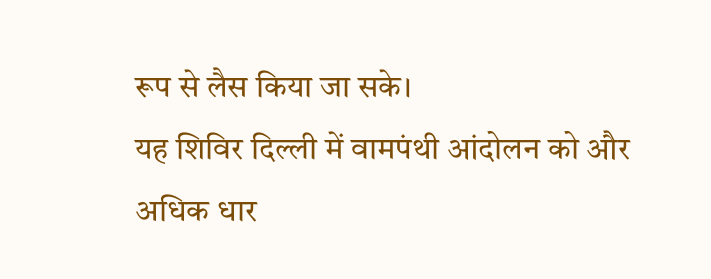रूप से लैस किया जा सके।
यह शिविर दिल्ली में वामपंथी आंदोलन को और अधिक धार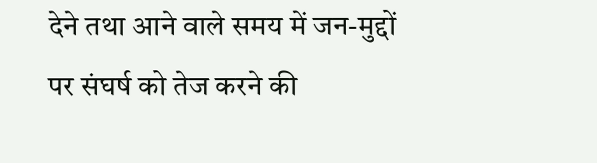देने तथा आने वाले समय में जन-मुद्दों पर संघर्ष को तेज करने की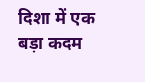दिशा में एक बड़ा कदम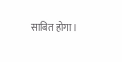साबित होगा।